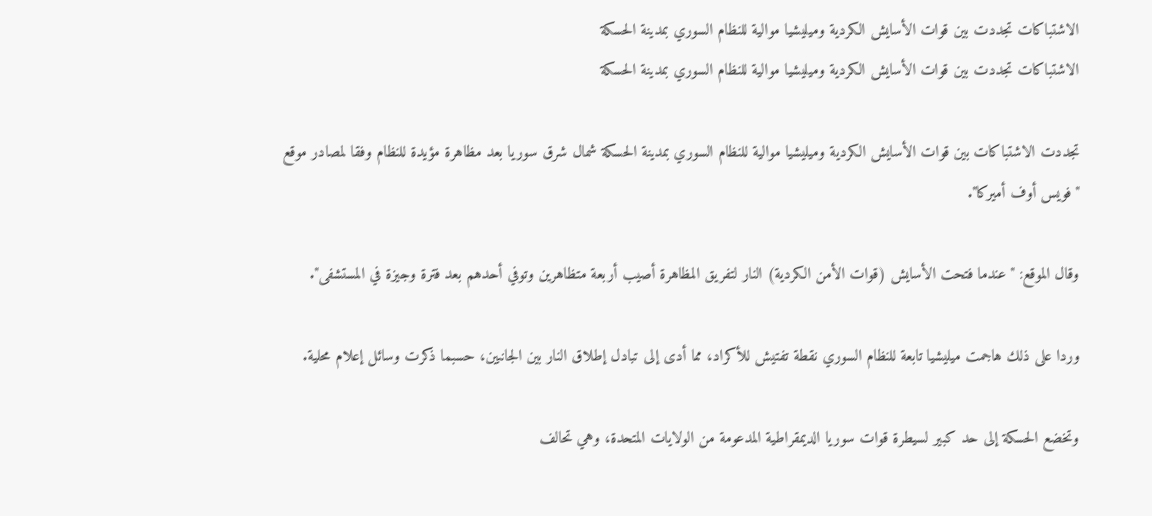الاشتباكات تجددت بين قوات الأسايش الكردية وميليشيا موالية للنظام السوري بمدينة الحسكة
الاشتباكات تجددت بين قوات الأسايش الكردية وميليشيا موالية للنظام السوري بمدينة الحسكة

تجددت الاشتباكات بين قوات الأسايش الكردية وميليشيا موالية للنظام السوري بمدينة الحسكة شمال شرق سوريا بعد مظاهرة مؤيدة للنظام وفقا لمصادر موقع "فويس أوف أميركا".

وقال الموقع: "عندما فتحت الأسايش (قوات الأمن الكردية) النار لتفريق المظاهرة أصيب أربعة متظاهرين وتوفي أحدهم بعد فترة وجيزة في المستشفى".

وردا على ذلك هاجمت ميليشيا تابعة للنظام السوري نقطة تفتيش للأكراد، مما أدى إلى تبادل إطلاق النار بين الجانبين، حسبما ذكرت وسائل إعلام محلية.

وتخضع الحسكة إلى حد كبير لسيطرة قوات سوريا الديمقراطية المدعومة من الولايات المتحدة، وهي تحالف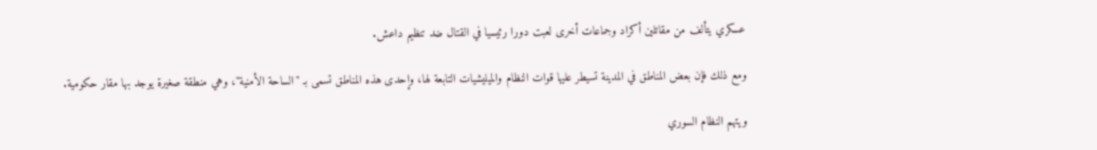عسكري يتألف من مقاتلين أكراد وجماعات أخرى لعبت دورا رئيسيا في القتال ضد تنظيم داعش.

ومع ذلك فإن بعض المناطق في المدينة تسيطر عليها قوات النظام والميليشيات التابعة لها، وإحدى هذه المناطق تسمى بـ "الساحة الأمنية"، وهي منطقة صغيرة يوجد بها مقار حكومية.

ويتهم النظام السوري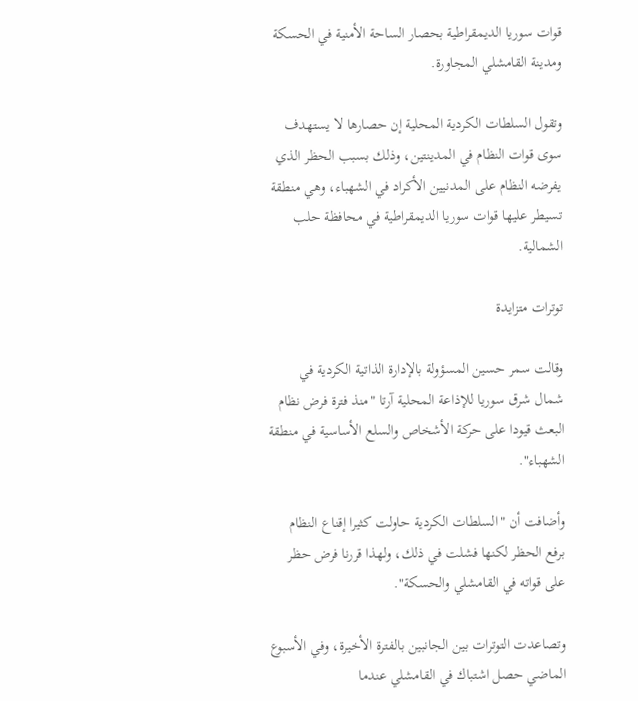قوات سوريا الديمقراطية بحصار الساحة الأمنية في الحسكة ومدينة القامشلي المجاورة.

وتقول السلطات الكردية المحلية إن حصارها لا يستهدف سوى قوات النظام في المدينتين، وذلك بسبب الحظر الذي يفرضه النظام على المدنيين الأكراد في الشهباء، وهي منطقة تسيطر عليها قوات سوريا الديمقراطية في محافظة حلب الشمالية.

توترات متزايدة

وقالت سمر حسين المسؤولة بالإدارة الذاتية الكردية في شمال شرق سوريا للإذاعة المحلية آرتا "منذ فترة فرض نظام البعث قيودا على حركة الأشخاص والسلع الأساسية في منطقة الشهباء".

وأضافت أن "السلطات الكردية حاولت كثيرا إقناع النظام برفع الحظر لكنها فشلت في ذلك، ولهذا قررنا فرض حظر على قواته في القامشلي والحسكة".

وتصاعدت التوترات بين الجانبين بالفترة الأخيرة، وفي الأسبوع الماضي حصل اشتباك في القامشلي عندما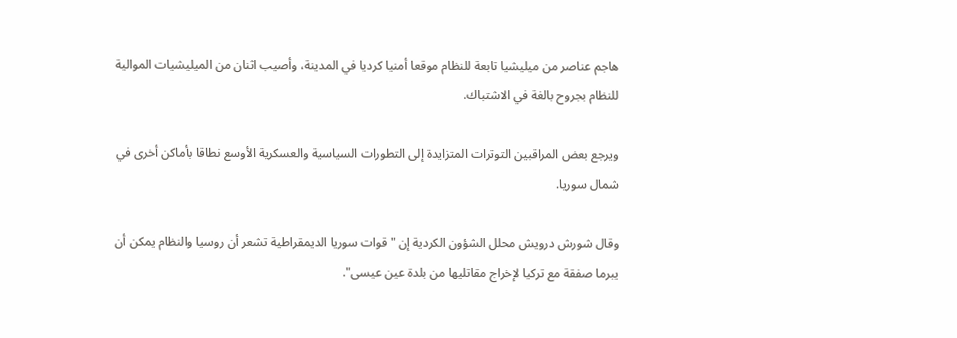هاجم عناصر من ميليشيا تابعة للنظام موقعا أمنيا كرديا في المدينة، وأصيب اثنان من الميليشيات الموالية للنظام بجروح بالغة في الاشتباك.

ويرجع بعض المراقبين التوترات المتزايدة إلى التطورات السياسية والعسكرية الأوسع نطاقا بأماكن أخرى في شمال سوريا.

وقال شورش درويش محلل الشؤون الكردية إن "قوات سوريا الديمقراطية تشعر أن روسيا والنظام يمكن أن يبرما صفقة مع تركيا لإخراج مقاتليها من بلدة عين عيسى".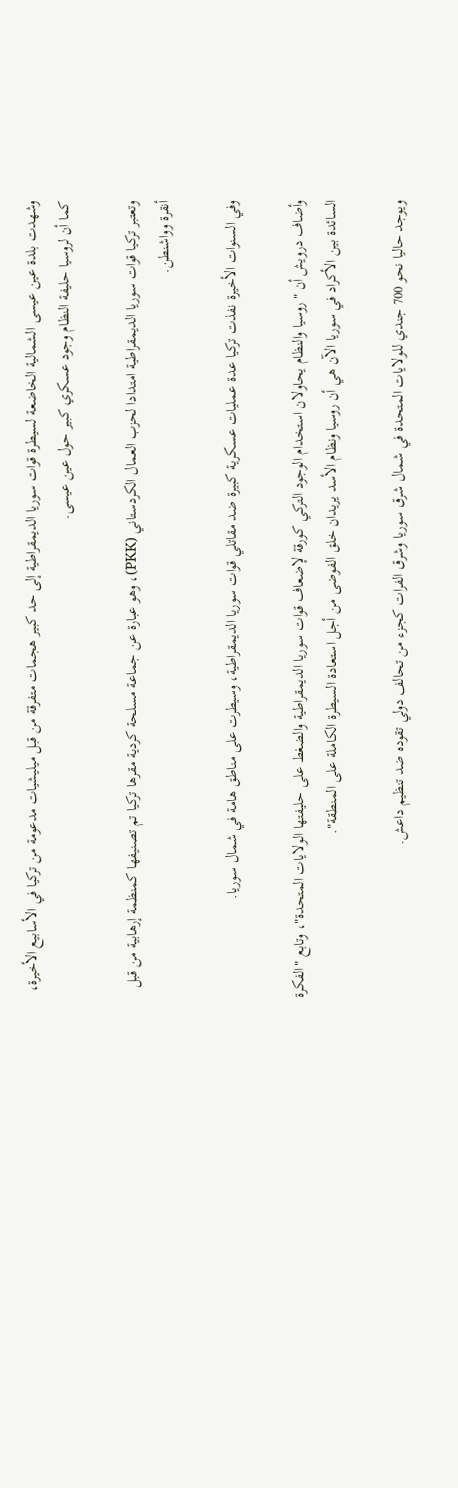وشهدت بلدة عين عيسى الشمالية الخاضعة لسيطرة قوات سوريا الديمقراطية إلى حد كبير هجمات متفرقة من قبل ميليشيات مدعومة من تركيا في الأسابيع الأخيرة، كما أن لروسيا حليفة النظام وجود عسكري كبير حول عين عيسى.

وتعتبر تركيا قوات سوريا الديمقراطية امتدادا لحزب العمال الكردستاني (PKK)، وهو عبارة عن جماعة مسلحة كردية مقرها تركيا تم تصنيفها كمنظمة إرهابية من قبل أنقرة وواشنطن.

وفي السنوات الأخيرة نفذت تركيا عدة عمليات عسكرية كبيرة ضد مقاتلي قوات سوريا الديمقراطية، وسيطرت على مناطق هامة في شمال سوريا.

وأضاف درويش أن "روسيا والنظام يحاولان استخدام الوجود التركي كورقة لإضعاف قوات سوريا الديمقراطية والضغط على حليفتها الولايات المتحدة"، وتابع "الفكرة السائدة بين الأكراد في سوريا الآن هي أن روسيا ونظام الأسد يريدان خلق الفوضى من أجل استعادة السيطرة الكاملة على المنطقة".

ويوجد حاليا نحو 700 جندي للولايات المتحدة في شمال شرق سوريا وشرق الفرات كجزء من تحالف دولي تقوده ضد تنظيم داعش.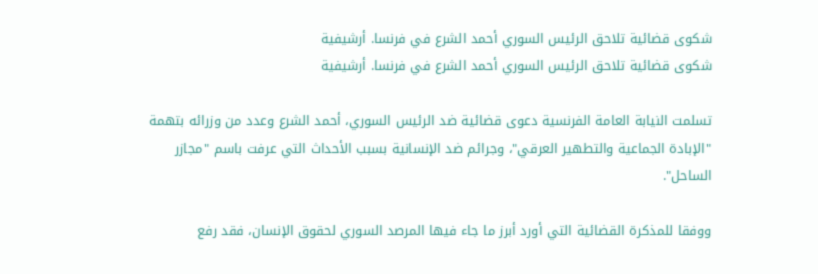شكوى قضائية تلاحق الرئيس السوري أحمد الشرع في فرنسا. أرشيفية
شكوى قضائية تلاحق الرئيس السوري أحمد الشرع في فرنسا. أرشيفية

تسلمت النيابة العامة الفرنسية دعوى قضائية ضد الرئيس السوري، أحمد الشرع وعدد من وزرائه بتهمة "الإبادة الجماعية والتطهير العرقي"، وجرائم ضد الإنسانية بسبب الأحداث التي عرفت باسم "مجازر الساحل".

ووفقا للمذكرة القضائية التي أورد أبرز ما جاء فيها المرصد السوري لحقوق الإنسان، فقد رفع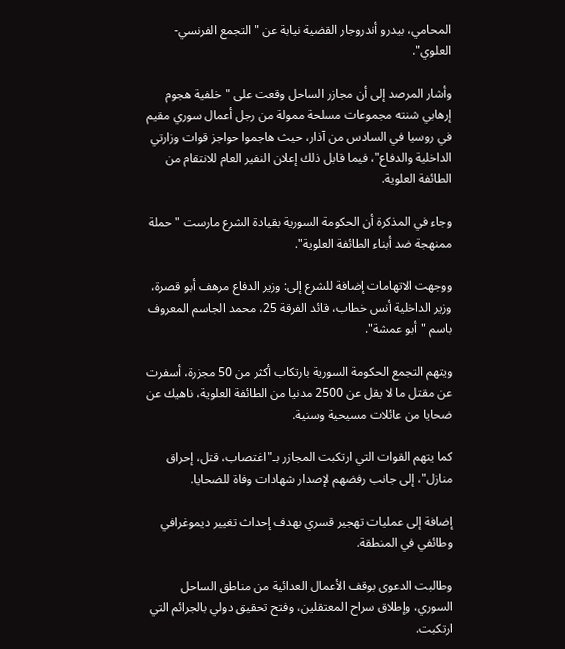المحامي، بيدرو أندروجار القضية نيابة عن "التجمع الفرنسي-العلوي".

وأشار المرصد إلى أن مجازر الساحل وقعت على "خلفية هجوم إرهابي شنته مجموعات مسلحة ممولة من رجل أعمال سوري مقيم في روسيا في السادس من آذار، حيث هاجموا حواجز قوات وزارتي الداخلية والدفاع"، فيما قابل ذلك إعلان النفير العام للانتقام من الطائفة العلوية.

وجاء في المذكرة أن الحكومة السورية بقيادة الشرع مارست "حملة ممنهجة ضد أبناء الطائفة العلوية".

ووجهت الاتهامات إضافة للشرع إلى: وزير الدفاع مرهف أبو قصرة، وزير الداخلية أنس خطاب، قائد الفرقة 25، محمد الجاسم المعروف باسم "أبو عمشة".

ويتهم التجمع الحكومة السورية بارتكاب أكثر من 50 مجزرة، أسفرت عن مقتل ما لا يقل عن 2500 مدنيا من الطائفة العلوية، ناهيك عن ضحايا من عائلات مسيحية وسنية.

كما يتهم القوات التي ارتكبت المجازر بـ"اغتصاب، قتل، إحراق منازل"، إلى جانب رفضهم لإصدار شهادات وفاة للضحايا.

إضافة إلى عمليات تهجير قسري بهدف إحداث تغيير ديموغرافي وطائفي في المنطقة.

وطالبت الدعوى بوقف الأعمال العدائية من مناطق الساحل السوري، وإطلاق سراح المعتقلين، وفتح تحقيق دولي بالجرائم التي ارتكبت.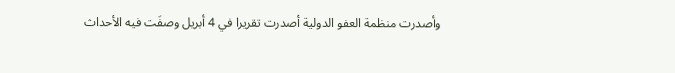وأصدرت منظمة العفو الدولية أصدرت تقريرا في 4 أبريل وصفَت فيه الأحداث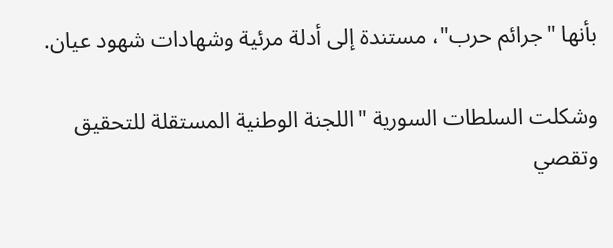بأنها "جرائم حرب"، مستندة إلى أدلة مرئية وشهادات شهود عيان.

وشكلت السلطات السورية "اللجنة الوطنية المستقلة للتحقيق وتقصي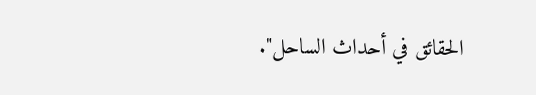الحقائق في أحداث الساحل".